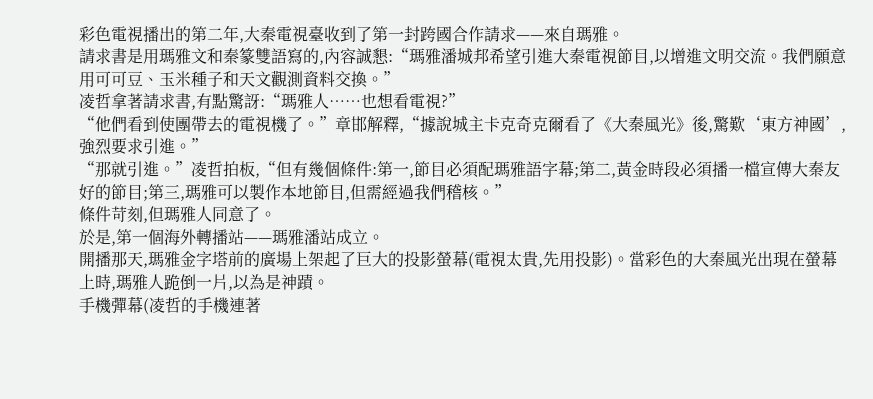彩色電視播出的第二年,大秦電視臺收到了第一封跨國合作請求——來自瑪雅。
請求書是用瑪雅文和秦篆雙語寫的,內容誠懇:“瑪雅潘城邦希望引進大秦電視節目,以增進文明交流。我們願意用可可豆、玉米種子和天文觀測資料交換。”
凌哲拿著請求書,有點驚訝:“瑪雅人……也想看電視?”
“他們看到使團帶去的電視機了。”章邯解釋,“據說城主卡克奇克爾看了《大秦風光》後,驚歎‘東方神國’,強烈要求引進。”
“那就引進。”凌哲拍板,“但有幾個條件:第一,節目必須配瑪雅語字幕;第二,黃金時段必須播一檔宣傳大秦友好的節目;第三,瑪雅可以製作本地節目,但需經過我們稽核。”
條件苛刻,但瑪雅人同意了。
於是,第一個海外轉播站——瑪雅潘站成立。
開播那天,瑪雅金字塔前的廣場上架起了巨大的投影螢幕(電視太貴,先用投影)。當彩色的大秦風光出現在螢幕上時,瑪雅人跪倒一片,以為是神蹟。
手機彈幕(凌哲的手機連著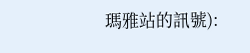瑪雅站的訊號):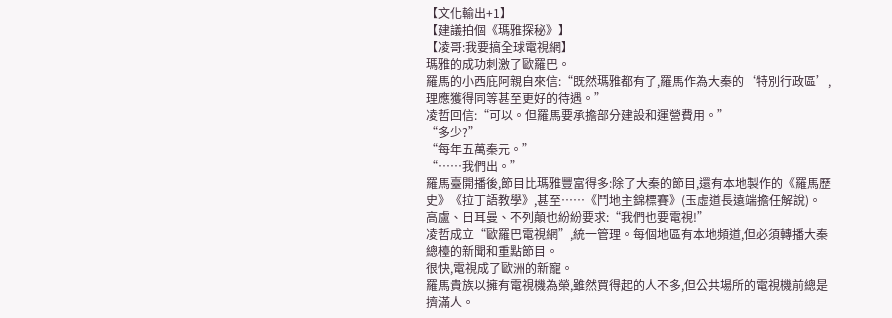【文化輸出+1】
【建議拍個《瑪雅探秘》】
【凌哥:我要搞全球電視網】
瑪雅的成功刺激了歐羅巴。
羅馬的小西庇阿親自來信:“既然瑪雅都有了,羅馬作為大秦的‘特別行政區’,理應獲得同等甚至更好的待遇。”
凌哲回信:“可以。但羅馬要承擔部分建設和運營費用。”
“多少?”
“每年五萬秦元。”
“……我們出。”
羅馬臺開播後,節目比瑪雅豐富得多:除了大秦的節目,還有本地製作的《羅馬歷史》《拉丁語教學》,甚至……《鬥地主錦標賽》(玉虛道長遠端擔任解說)。
高盧、日耳曼、不列顛也紛紛要求:“我們也要電視!”
凌哲成立“歐羅巴電視網”,統一管理。每個地區有本地頻道,但必須轉播大秦總檯的新聞和重點節目。
很快,電視成了歐洲的新寵。
羅馬貴族以擁有電視機為榮,雖然買得起的人不多,但公共場所的電視機前總是擠滿人。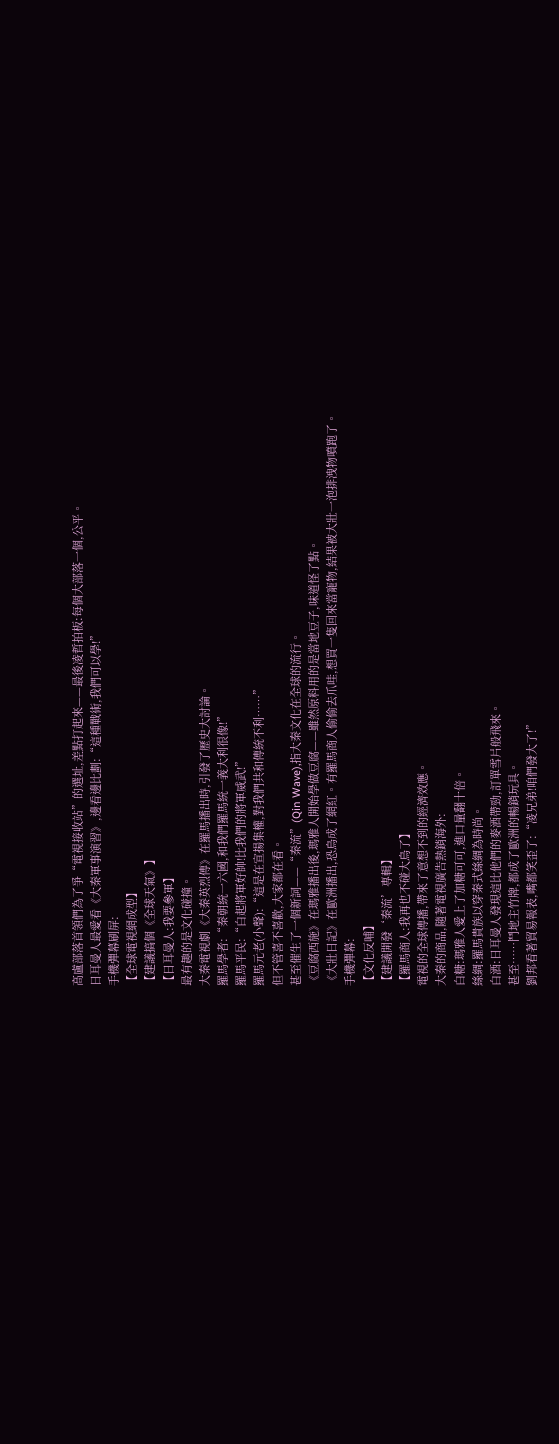高盧部落首領們為了爭“電視接收站”的選址,差點打起來——最後凌哲拍板:每個大部落一個,公平。
日耳曼人最愛看《大秦軍事演習》,邊看邊比劃:“這種戰術,我們可以學!”
手機彈幕刷屏:
【全球電視網成型】
【建議搞個《全球天氣》】
【日耳曼人:我要參軍】
最有趣的是文化碰撞。
大秦電視劇《大秦英烈傳》在羅馬播出時,引發了歷史大討論。
羅馬學者:“秦朝統一六國,和我們羅馬統一義大利很像!”
羅馬平民:“白起將軍好帥!比我們的將軍威武!”
羅馬元老(小聲):“這是在宣揚集權,對我們共和傳統不利……”
但不管喜不喜歡,大家都在看。
甚至催生了一個新詞——“秦流”(Qin Wave),指大秦文化在全球的流行。
《豆腐西施》在瑪雅播出後,瑪雅人開始學做豆腐——雖然原料用的是當地豆子,味道怪了點。
《大壯日記》在歐洲播出,恐鳥成了網紅。有羅馬商人偷偷去爪哇,想買一隻回來當寵物,結果被大壯一泡排洩物噴跑了。
手機彈幕:
【文化反哺】
【建議開發‘秦流’專輯】
【羅馬商人:我再也不碰大鳥了】
電視的全球傳播,帶來了意想不到的經濟效應。
大秦的商品,隨著電視廣告熱銷海外:
白糖:瑪雅人愛上了加糖可可,進口量翻十倍。
絲綢:羅馬貴族以穿秦式絲綢為時尚。
白酒:日耳曼人發現這比他們的麥酒帶勁,訂單雪片般飛來。
甚至……鬥地主竹牌,都成了歐洲的暢銷玩具。
劉邦看著貿易報表,嘴都笑歪了:“凌兄弟!咱們發大了!”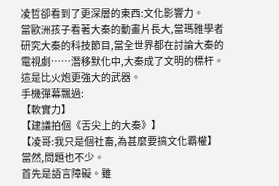凌哲卻看到了更深層的東西:文化影響力。
當歐洲孩子看著大秦的動畫片長大,當瑪雅學者研究大秦的科技節目,當全世界都在討論大秦的電視劇……潛移默化中,大秦成了文明的標杆。
這是比火炮更強大的武器。
手機彈幕飄過:
【軟實力】
【建議拍個《舌尖上的大秦》】
【凌哥:我只是個社畜,為甚麼要搞文化霸權】
當然,問題也不少。
首先是語言障礙。雖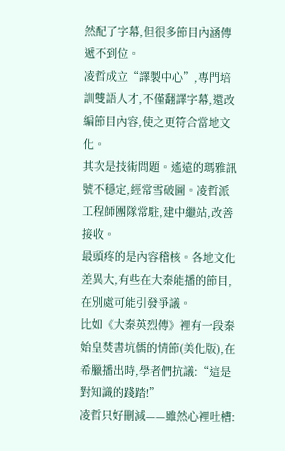然配了字幕,但很多節目內涵傳遞不到位。
凌哲成立“譯製中心”,專門培訓雙語人才,不僅翻譯字幕,還改編節目內容,使之更符合當地文化。
其次是技術問題。遙遠的瑪雅訊號不穩定,經常雪破圖。凌哲派工程師團隊常駐,建中繼站,改善接收。
最頭疼的是內容稽核。各地文化差異大,有些在大秦能播的節目,在別處可能引發爭議。
比如《大秦英烈傳》裡有一段秦始皇焚書坑儒的情節(美化版),在希臘播出時,學者們抗議:“這是對知識的踐踏!”
凌哲只好刪減——雖然心裡吐槽: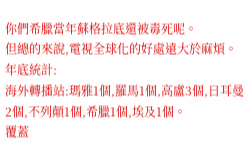你們希臘當年蘇格拉底還被毒死呢。
但總的來說,電視全球化的好處遠大於麻煩。
年底統計:
海外轉播站:瑪雅1個,羅馬1個,高盧3個,日耳曼2個,不列顛1個,希臘1個,埃及1個。
覆蓋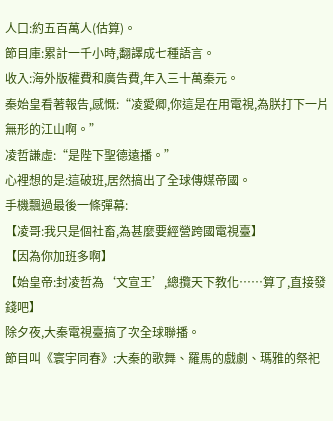人口:約五百萬人(估算)。
節目庫:累計一千小時,翻譯成七種語言。
收入:海外版權費和廣告費,年入三十萬秦元。
秦始皇看著報告,感慨:“凌愛卿,你這是在用電視,為朕打下一片無形的江山啊。”
凌哲謙虛:“是陛下聖德遠播。”
心裡想的是:這破班,居然搞出了全球傳媒帝國。
手機飄過最後一條彈幕:
【凌哥:我只是個社畜,為甚麼要經營跨國電視臺】
【因為你加班多啊】
【始皇帝:封凌哲為‘文宣王’,總攬天下教化……算了,直接發錢吧】
除夕夜,大秦電視臺搞了次全球聯播。
節目叫《寰宇同春》:大秦的歌舞、羅馬的戲劇、瑪雅的祭祀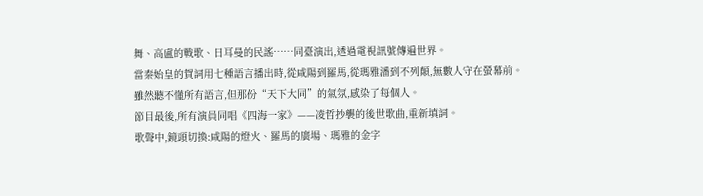舞、高盧的戰歌、日耳曼的民謠……同臺演出,透過電視訊號傳遍世界。
當秦始皇的賀詞用七種語言播出時,從咸陽到羅馬,從瑪雅潘到不列顛,無數人守在螢幕前。
雖然聽不懂所有語言,但那份“天下大同”的氣氛,感染了每個人。
節目最後,所有演員同唱《四海一家》——凌哲抄襲的後世歌曲,重新填詞。
歌聲中,鏡頭切換:咸陽的燈火、羅馬的廣場、瑪雅的金字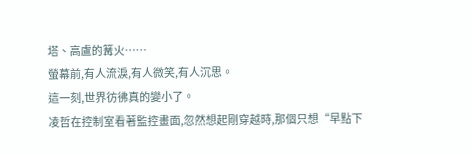塔、高盧的篝火……
螢幕前,有人流淚,有人微笑,有人沉思。
這一刻,世界彷彿真的變小了。
凌哲在控制室看著監控畫面,忽然想起剛穿越時,那個只想“早點下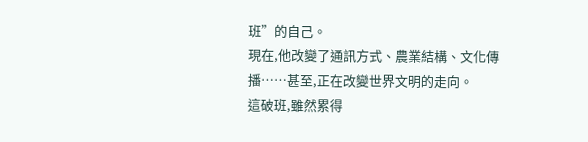班”的自己。
現在,他改變了通訊方式、農業結構、文化傳播……甚至,正在改變世界文明的走向。
這破班,雖然累得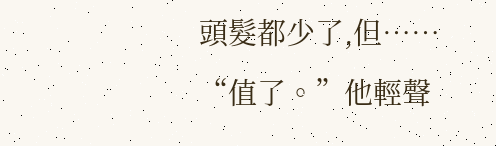頭髮都少了,但……
“值了。”他輕聲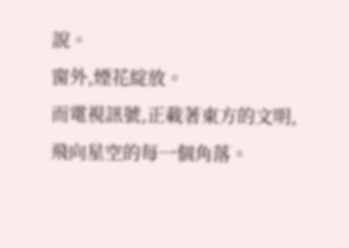說。
窗外,煙花綻放。
而電視訊號,正載著東方的文明,飛向星空的每一個角落。